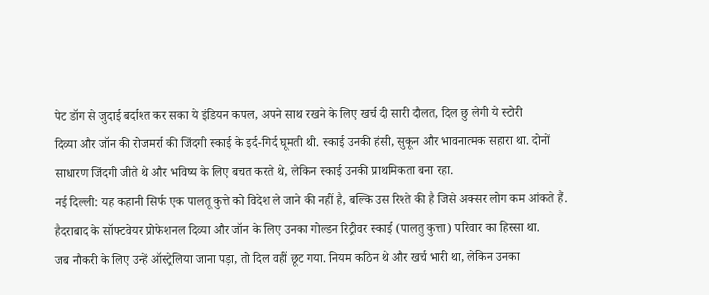पेट डॉग से जुदाई बर्दाश्त कर सका ये इंडियन कपल, अपने साथ रखने के लिए खर्च दी सारी दौलत, दिल छु लेगी ये स्टोरी
दिव्या और जॉन की रोजमर्रा की जिंदगी स्काई के इर्द-गिर्द घूमती थी. स्काई उनकी हंसी, सुकून और भावनात्मक सहारा था. दोनों साधारण जिंदगी जीते थे और भविष्य के लिए बचत करते थे, लेकिन स्काई उनकी प्राथमिकता बना रहा.
नई दिल्ली: यह कहानी सिर्फ एक पालतू कुत्ते को विदेश ले जाने की नहीं है, बल्कि उस रिश्ते की है जिसे अक्सर लोग कम आंकते हैं. हैदराबाद के सॉफ्टवेयर प्रोफेशनल दिव्या और जॉन के लिए उनका गोल्डन रिट्रीवर स्काई (पालतु कुत्ता) परिवार का हिस्सा था.
जब नौकरी के लिए उन्हें ऑस्ट्रेलिया जाना पड़ा, तो दिल वहीं छूट गया. नियम कठिन थे और खर्च भारी था, लेकिन उनका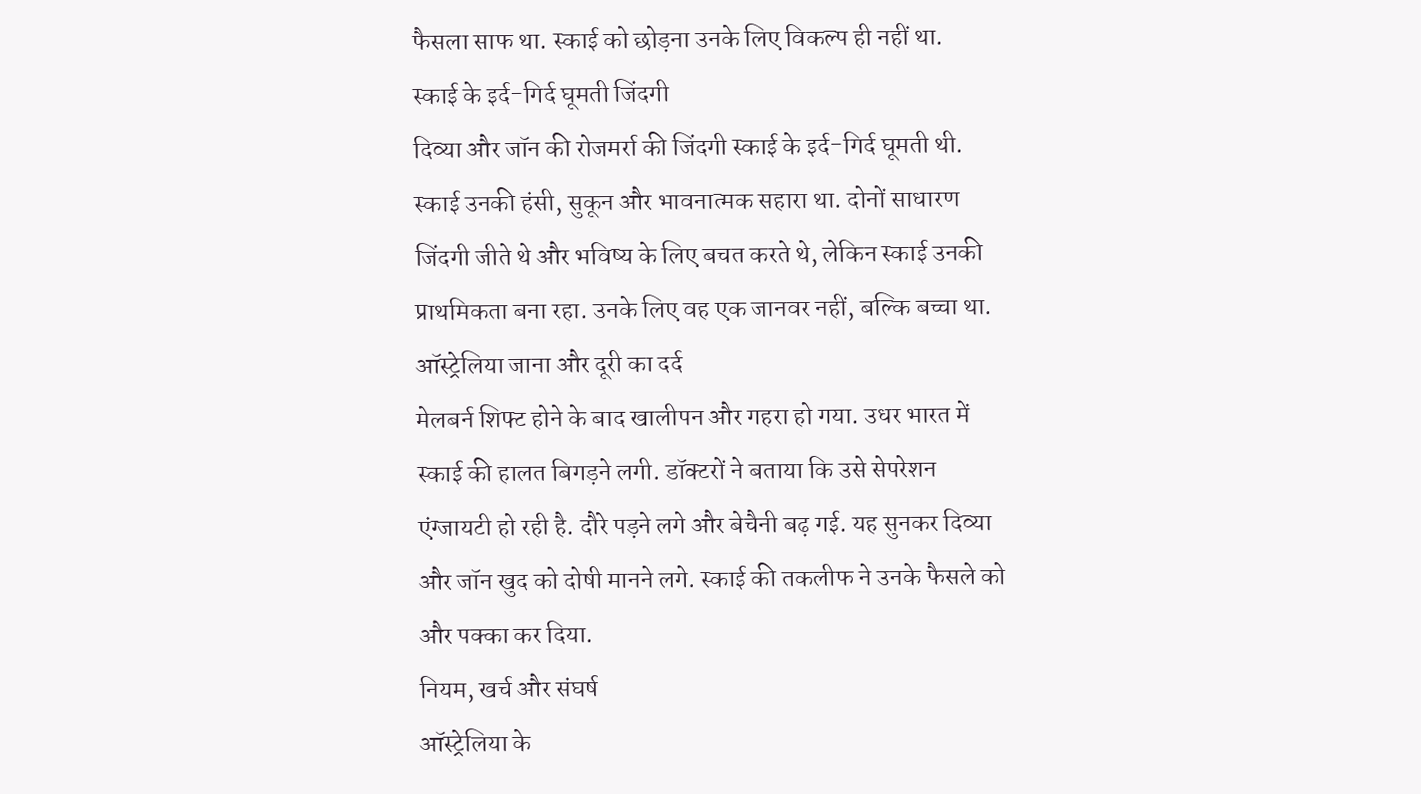फैसला साफ था. स्काई को छोड़ना उनके लिए विकल्प ही नहीं था.
स्काई के इर्द-गिर्द घूमती जिंदगी
दिव्या और जॉन की रोजमर्रा की जिंदगी स्काई के इर्द-गिर्द घूमती थी. स्काई उनकी हंसी, सुकून और भावनात्मक सहारा था. दोनों साधारण जिंदगी जीते थे और भविष्य के लिए बचत करते थे, लेकिन स्काई उनकी प्राथमिकता बना रहा. उनके लिए वह एक जानवर नहीं, बल्कि बच्चा था.
ऑस्ट्रेलिया जाना और दूरी का दर्द
मेलबर्न शिफ्ट होने के बाद खालीपन और गहरा हो गया. उधर भारत में स्काई की हालत बिगड़ने लगी. डॉक्टरों ने बताया कि उसे सेपरेशन एंग्जायटी हो रही है. दौरे पड़ने लगे और बेचैनी बढ़ गई. यह सुनकर दिव्या और जॉन खुद को दोषी मानने लगे. स्काई की तकलीफ ने उनके फैसले को और पक्का कर दिया.
नियम, खर्च और संघर्ष
ऑस्ट्रेलिया के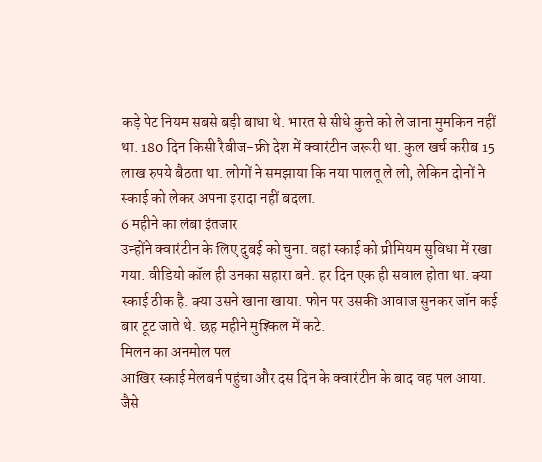कड़े पेट नियम सबसे बड़ी बाधा थे. भारत से सीधे कुत्ते को ले जाना मुमकिन नहीं था. 180 दिन किसी रैबीज-फ्री देश में क्वारंटीन जरूरी था. कुल खर्च करीब 15 लाख रुपये बैठता था. लोगों ने समझाया कि नया पालतू ले लो, लेकिन दोनों ने स्काई को लेकर अपना इरादा नहीं बदला.
6 महीने का लंबा इंतजार
उन्होंने क्वारंटीन के लिए दुबई को चुना. वहां स्काई को प्रीमियम सुविधा में रखा गया. वीडियो कॉल ही उनका सहारा बने. हर दिन एक ही सवाल होता था. क्या स्काई ठीक है. क्या उसने खाना खाया. फोन पर उसकी आवाज सुनकर जॉन कई बार टूट जाते थे. छह महीने मुश्किल में कटे.
मिलन का अनमोल पल
आखिर स्काई मेलबर्न पहुंचा और दस दिन के क्वारंटीन के बाद वह पल आया. जैसे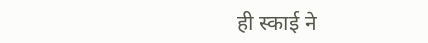ही स्काई ने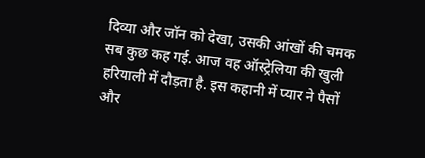दिव्या और जॉन को देखा, उसकी आंखों की चमक सब कुछ कह गई. आज वह ऑस्ट्रेलिया की खुली हरियाली में दौड़ता है. इस कहानी में प्यार ने पैसों और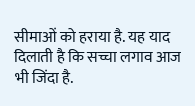सीमाओं को हराया है. यह याद दिलाती है कि सच्चा लगाव आज भी जिंदा है.